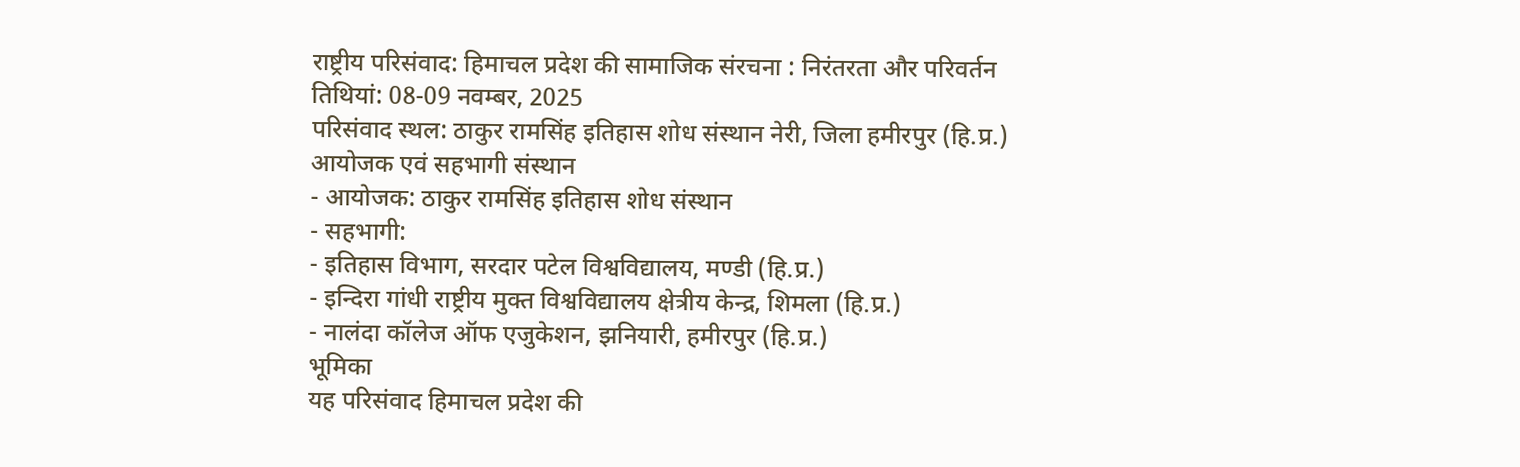राष्ट्रीय परिसंवाद: हिमाचल प्रदेश की सामाजिक संरचना : निरंतरता और परिवर्तन
तिथियां: 08-09 नवम्बर, 2025
परिसंवाद स्थल: ठाकुर रामसिंह इतिहास शोध संस्थान नेरी, जिला हमीरपुर (हि.प्र.)
आयोजक एवं सहभागी संस्थान
- आयोजक: ठाकुर रामसिंह इतिहास शोध संस्थान
- सहभागी:
- इतिहास विभाग, सरदार पटेल विश्वविद्यालय, मण्डी (हि.प्र.)
- इन्दिरा गांधी राष्ट्रीय मुक्त विश्वविद्यालय क्षेत्रीय केन्द्र, शिमला (हि.प्र.)
- नालंदा कॉलेज ऑफ एजुकेशन, झनियारी, हमीरपुर (हि.प्र.)
भूमिका
यह परिसंवाद हिमाचल प्रदेश की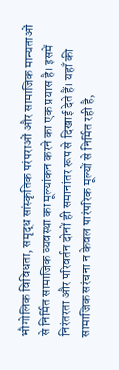भौगोलिक विविधता, समृद्ध सांस्कृतिक परंपराओं और सामाजिक मान्यताओं से निर्मित सामाजिक व्यवस्था का मूल्यांकन करने का एक प्रयास है। इसमें निरंतरता और परिवर्तन दोनों ही समानांतर रूप से दिखाई देते हैं। यहाँ की सामाजिक सरंचना न केवल पारंपरिक मूल्यों से निर्मित रही है,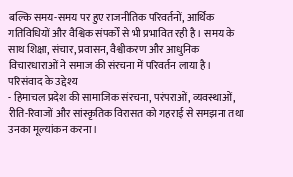बल्कि समय-समय पर हुए राजनीतिक परिवर्तनों, आर्थिक गतिविधियों और वैश्विक संपर्कों से भी प्रभावित रही है। समय के साथ शिक्षा, संचार, प्रवासन, वैश्वीकरण और आधुनिक विचारधाराओं ने समाज की संरचना में परिवर्तन लाया है।
परिसंवाद के उद्देश्य
- हिमाचल प्रदेश की सामाजिक संरचना, परंपराओं, व्यवस्थाओं, रीति-रिवाजों और सांस्कृतिक विरासत को गहराई से समझना तथा उनका मूल्यांकन करना।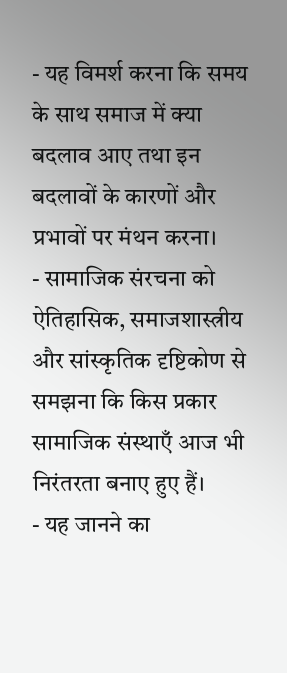- यह विमर्श करना कि समय के साथ समाज में क्या बदलाव आए तथा इन बदलावों के कारणों और प्रभावों पर मंथन करना।
- सामाजिक संरचना को ऐतिहासिक, समाजशास्त्रीय और सांस्कृतिक दृष्टिकोण से समझना कि किस प्रकार सामाजिक संस्थाएँ आज भी निरंतरता बनाए हुए हैं।
- यह जानने का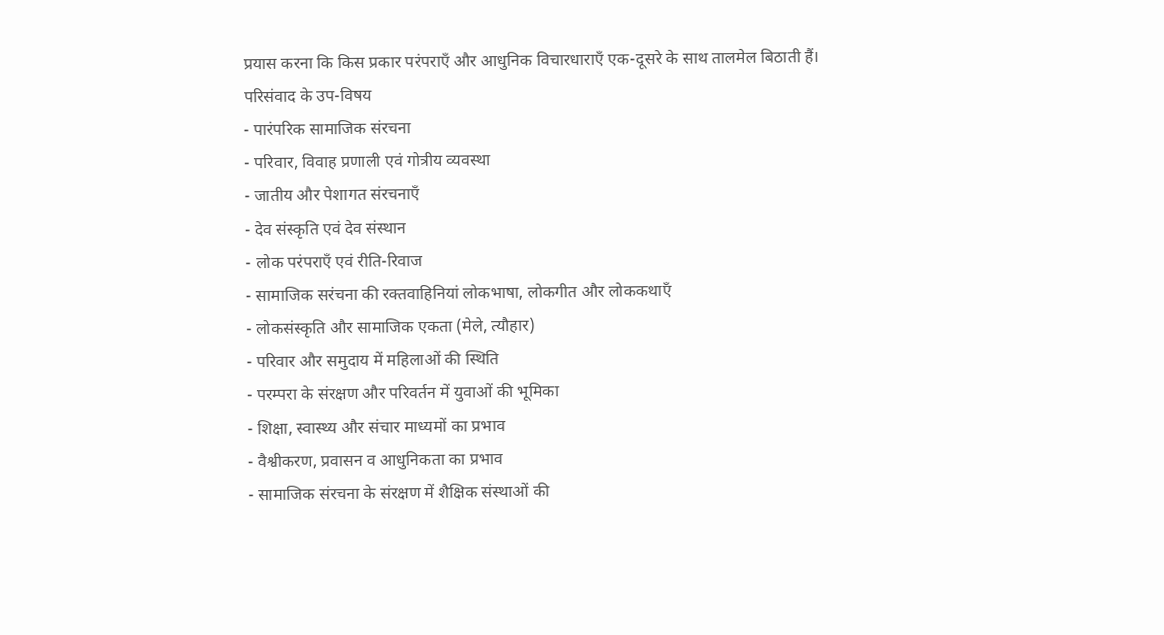प्रयास करना कि किस प्रकार परंपराएँ और आधुनिक विचारधाराएँ एक-दूसरे के साथ तालमेल बिठाती हैं।
परिसंवाद के उप-विषय
- पारंपरिक सामाजिक संरचना
- परिवार, विवाह प्रणाली एवं गोत्रीय व्यवस्था
- जातीय और पेशागत संरचनाएँ
- देव संस्कृति एवं देव संस्थान
- लोक परंपराएँ एवं रीति-रिवाज
- सामाजिक सरंचना की रक्तवाहिनियां लोकभाषा, लोकगीत और लोककथाएँ
- लोकसंस्कृति और सामाजिक एकता (मेले, त्यौहार)
- परिवार और समुदाय में महिलाओं की स्थिति
- परम्परा के संरक्षण और परिवर्तन में युवाओं की भूमिका
- शिक्षा, स्वास्थ्य और संचार माध्यमों का प्रभाव
- वैश्वीकरण, प्रवासन व आधुनिकता का प्रभाव
- सामाजिक संरचना के संरक्षण में शैक्षिक संस्थाओं की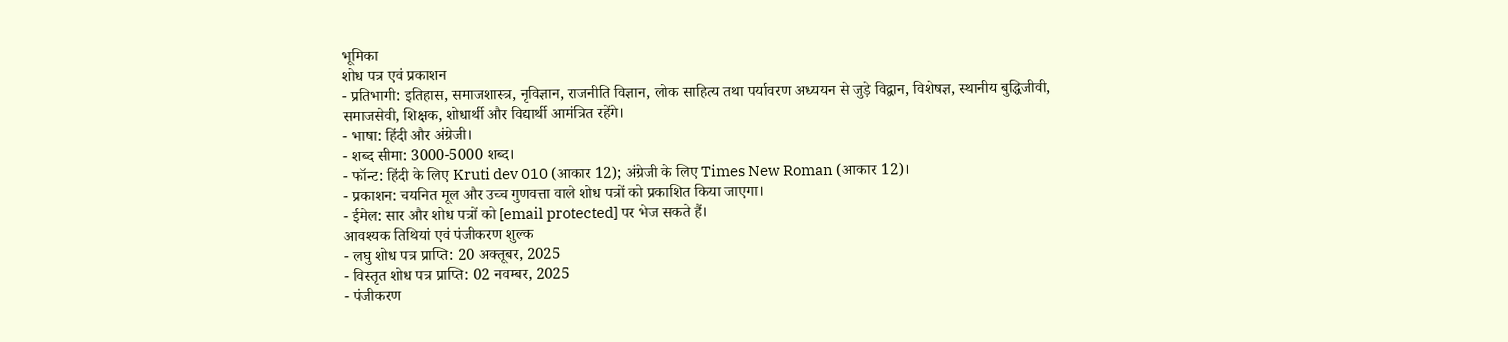भूमिका
शोध पत्र एवं प्रकाशन
- प्रतिभागी: इतिहास, समाजशास्त्र, नृविज्ञान, राजनीति विज्ञान, लोक साहित्य तथा पर्यावरण अध्ययन से जुड़े विद्वान, विशेषज्ञ, स्थानीय बुद्धिजीवी, समाजसेवी, शिक्षक, शोधार्थी और विद्यार्थी आमंत्रित रहेंगे।
- भाषा: हिंदी और अंग्रेजी।
- शब्द सीमा: 3000-5000 शब्द।
- फॉन्ट: हिंदी के लिए Kruti dev 010 (आकार 12); अंग्रेजी के लिए Times New Roman (आकार 12)।
- प्रकाशन: चयनित मूल और उच्च गुणवत्ता वाले शोध पत्रों को प्रकाशित किया जाएगा।
- ईमेल: सार और शोध पत्रों को [email protected] पर भेज सकते हैं।
आवश्यक तिथियां एवं पंजीकरण शुल्क
- लघु शोध पत्र प्राप्ति: 20 अक्तूबर, 2025
- विस्तृत शोध पत्र प्राप्ति: 02 नवम्बर, 2025
- पंजीकरण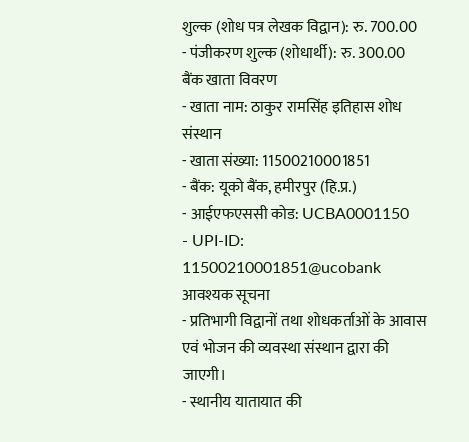शुल्क (शोध पत्र लेखक विद्वान): रु. 700.00
- पंजीकरण शुल्क (शोधार्थी): रु. 300.00
बैंक खाता विवरण
- खाता नाम: ठाकुर रामसिंह इतिहास शोध संस्थान
- खाता संख्या: 11500210001851
- बैंक: यूको बैंक, हमीरपुर (हि.प्र.)
- आईएफएससी कोड: UCBA0001150
- UPI-ID: 11500210001851@ucobank
आवश्यक सूचना
- प्रतिभागी विद्वानों तथा शोधकर्ताओं के आवास एवं भोजन की व्यवस्था संस्थान द्वारा की जाएगी।
- स्थानीय यातायात की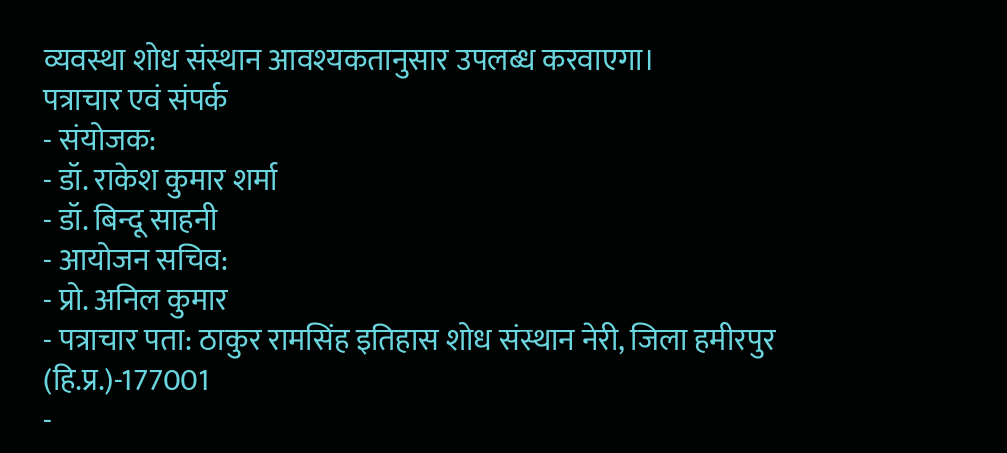व्यवस्था शोध संस्थान आवश्यकतानुसार उपलब्ध करवाएगा।
पत्राचार एवं संपर्क
- संयोजक:
- डॉ. राकेश कुमार शर्मा
- डॉ. बिन्दू साहनी
- आयोजन सचिव:
- प्रो. अनिल कुमार
- पत्राचार पता: ठाकुर रामसिंह इतिहास शोध संस्थान नेरी, जिला हमीरपुर (हि.प्र.)-177001
-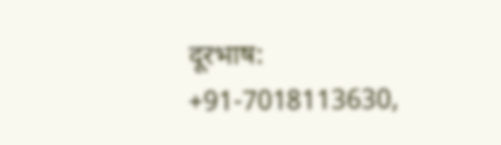दूरभाष: +91-7018113630,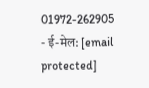01972-262905
- ई-मेल: [email protected]